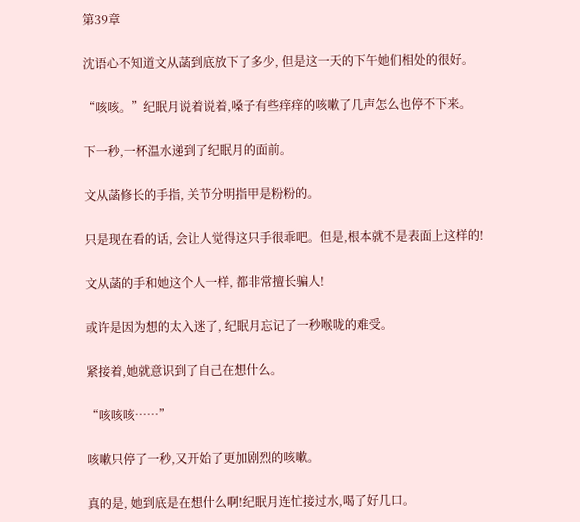第39章

沈语心不知道文从菡到底放下了多少, 但是这一天的下午她们相处的很好。

“咳咳。”纪眠月说着说着,嗓子有些痒痒的咳嗽了几声怎么也停不下来。

下一秒,一杯温水递到了纪眠月的面前。

文从菡修长的手指, 关节分明指甲是粉粉的。

只是现在看的话, 会让人觉得这只手很乖吧。但是,根本就不是表面上这样的!

文从菡的手和她这个人一样, 都非常擅长骗人!

或许是因为想的太入迷了, 纪眠月忘记了一秒喉咙的难受。

紧接着,她就意识到了自己在想什么。

“咳咳咳……”

咳嗽只停了一秒,又开始了更加剧烈的咳嗽。

真的是, 她到底是在想什么啊!纪眠月连忙接过水,喝了好几口。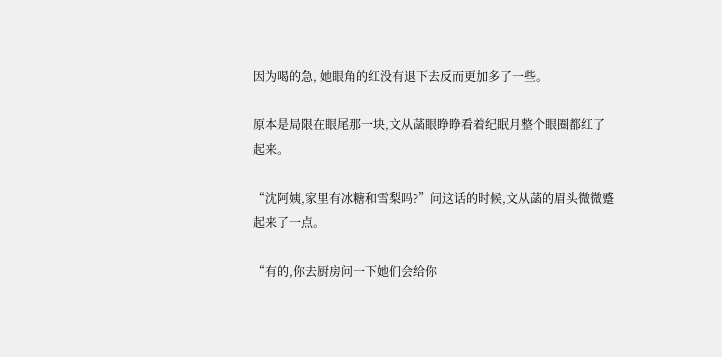因为喝的急, 她眼角的红没有退下去反而更加多了一些。

原本是局限在眼尾那一块,文从菡眼睁睁看着纪眠月整个眼圈都红了起来。

“沈阿姨,家里有冰糖和雪梨吗?”问这话的时候,文从菡的眉头微微蹙起来了一点。

“有的,你去厨房问一下她们会给你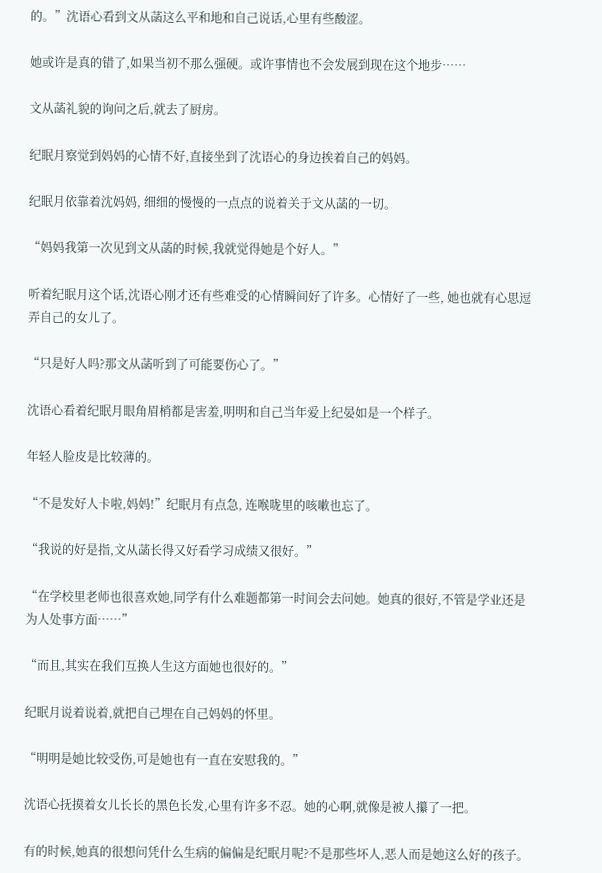的。”沈语心看到文从菡这么平和地和自己说话,心里有些酸涩。

她或许是真的错了,如果当初不那么强硬。或许事情也不会发展到现在这个地步……

文从菡礼貌的询问之后,就去了厨房。

纪眠月察觉到妈妈的心情不好,直接坐到了沈语心的身边挨着自己的妈妈。

纪眠月依靠着沈妈妈, 细细的慢慢的一点点的说着关于文从菡的一切。

“妈妈我第一次见到文从菡的时候,我就觉得她是个好人。”

听着纪眠月这个话,沈语心刚才还有些难受的心情瞬间好了许多。心情好了一些, 她也就有心思逗弄自己的女儿了。

“只是好人吗?那文从菡听到了可能要伤心了。”

沈语心看着纪眠月眼角眉梢都是害羞,明明和自己当年爱上纪晏如是一个样子。

年轻人脸皮是比较薄的。

“不是发好人卡啦,妈妈!”纪眠月有点急, 连喉咙里的咳嗽也忘了。

“我说的好是指,文从菡长得又好看学习成绩又很好。”

“在学校里老师也很喜欢她,同学有什么难题都第一时间会去问她。她真的很好,不管是学业还是为人处事方面……”

“而且,其实在我们互换人生这方面她也很好的。”

纪眠月说着说着,就把自己埋在自己妈妈的怀里。

“明明是她比较受伤,可是她也有一直在安慰我的。”

沈语心抚摸着女儿长长的黑色长发,心里有许多不忍。她的心啊,就像是被人攥了一把。

有的时候,她真的很想问凭什么生病的偏偏是纪眠月呢?不是那些坏人,恶人而是她这么好的孩子。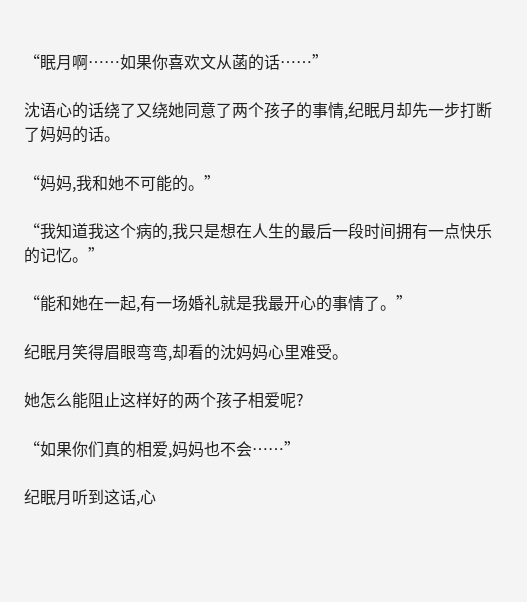“眠月啊……如果你喜欢文从菡的话……”

沈语心的话绕了又绕她同意了两个孩子的事情,纪眠月却先一步打断了妈妈的话。

“妈妈,我和她不可能的。”

“我知道我这个病的,我只是想在人生的最后一段时间拥有一点快乐的记忆。”

“能和她在一起,有一场婚礼就是我最开心的事情了。”

纪眠月笑得眉眼弯弯,却看的沈妈妈心里难受。

她怎么能阻止这样好的两个孩子相爱呢?

“如果你们真的相爱,妈妈也不会……”

纪眠月听到这话,心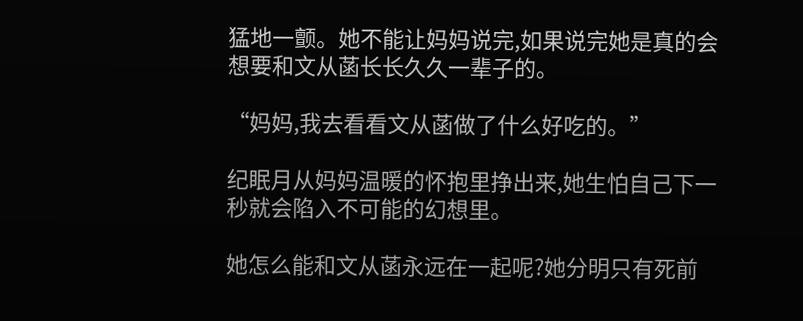猛地一颤。她不能让妈妈说完,如果说完她是真的会想要和文从菡长长久久一辈子的。

“妈妈,我去看看文从菡做了什么好吃的。”

纪眠月从妈妈温暖的怀抱里挣出来,她生怕自己下一秒就会陷入不可能的幻想里。

她怎么能和文从菡永远在一起呢?她分明只有死前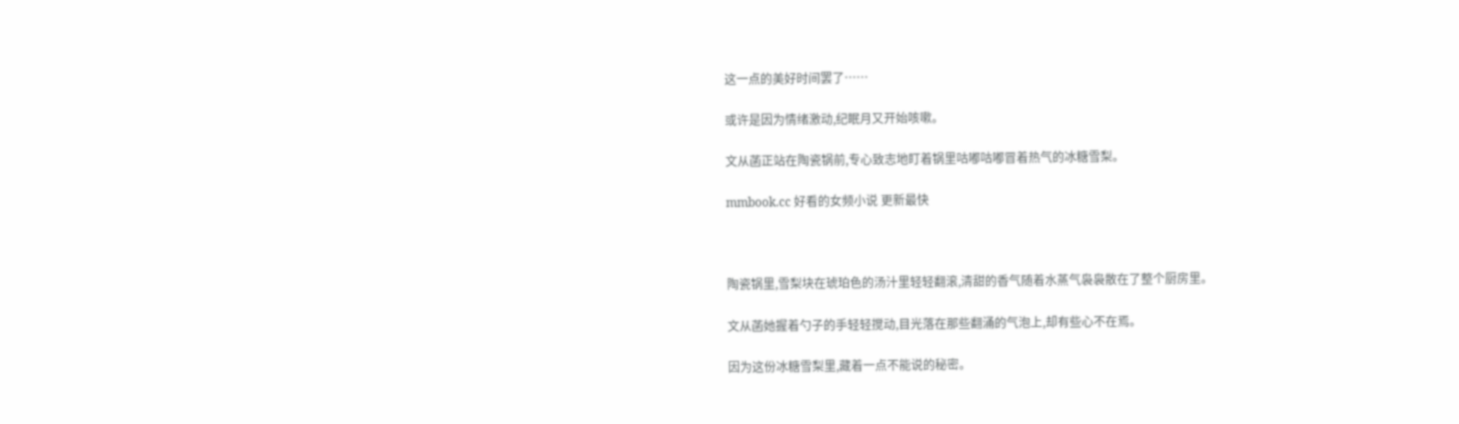这一点的美好时间罢了……

或许是因为情绪激动,纪眠月又开始咳嗽。

文从菡正站在陶瓷锅前,专心致志地盯着锅里咕嘟咕嘟冒着热气的冰糖雪梨。

mmbook.cc 好看的女频小说 更新最快



陶瓷锅里,雪梨块在琥珀色的汤汁里轻轻翻滚,清甜的香气随着水蒸气袅袅散在了整个厨房里。

文从菡她握着勺子的手轻轻搅动,目光落在那些翻涌的气泡上,却有些心不在焉。

因为这份冰糖雪梨里,藏着一点不能说的秘密。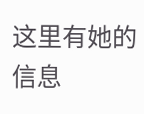这里有她的信息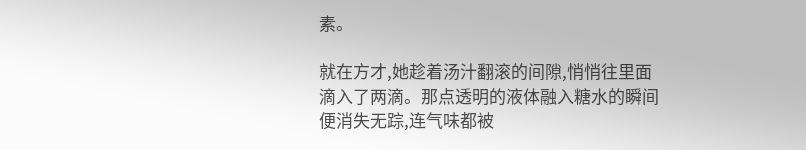素。

就在方才,她趁着汤汁翻滚的间隙,悄悄往里面滴入了两滴。那点透明的液体融入糖水的瞬间便消失无踪,连气味都被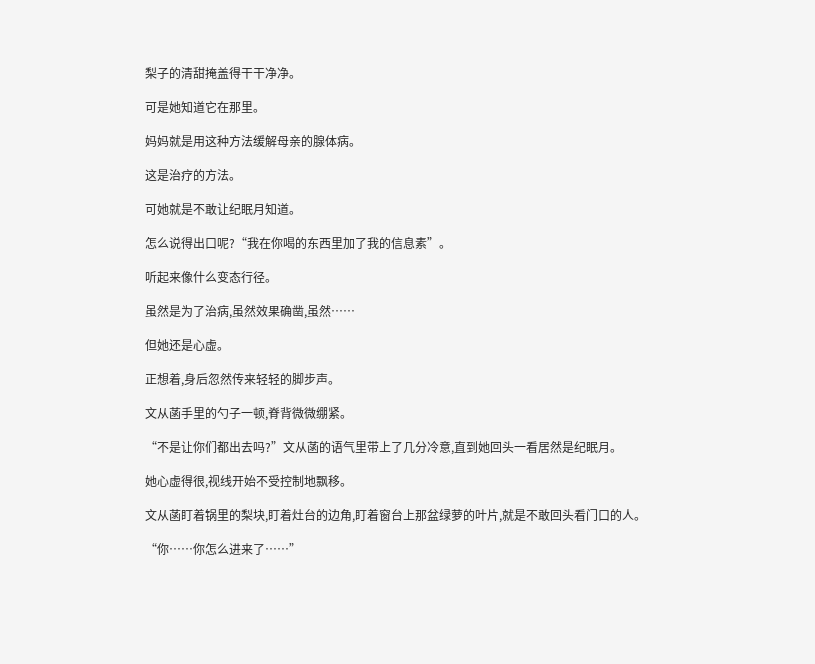梨子的清甜掩盖得干干净净。

可是她知道它在那里。

妈妈就是用这种方法缓解母亲的腺体病。

这是治疗的方法。

可她就是不敢让纪眠月知道。

怎么说得出口呢?“我在你喝的东西里加了我的信息素”。

听起来像什么变态行径。

虽然是为了治病,虽然效果确凿,虽然……

但她还是心虚。

正想着,身后忽然传来轻轻的脚步声。

文从菡手里的勺子一顿,脊背微微绷紧。

“不是让你们都出去吗?”文从菡的语气里带上了几分冷意,直到她回头一看居然是纪眠月。

她心虚得很,视线开始不受控制地飘移。

文从菡盯着锅里的梨块,盯着灶台的边角,盯着窗台上那盆绿萝的叶片,就是不敢回头看门口的人。

“你……你怎么进来了……”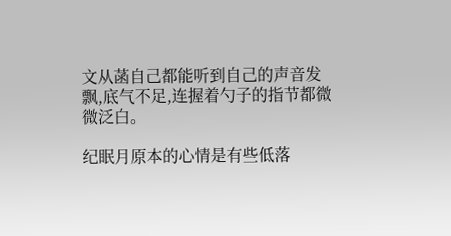文从菡自己都能听到自己的声音发飘,底气不足,连握着勺子的指节都微微泛白。

纪眠月原本的心情是有些低落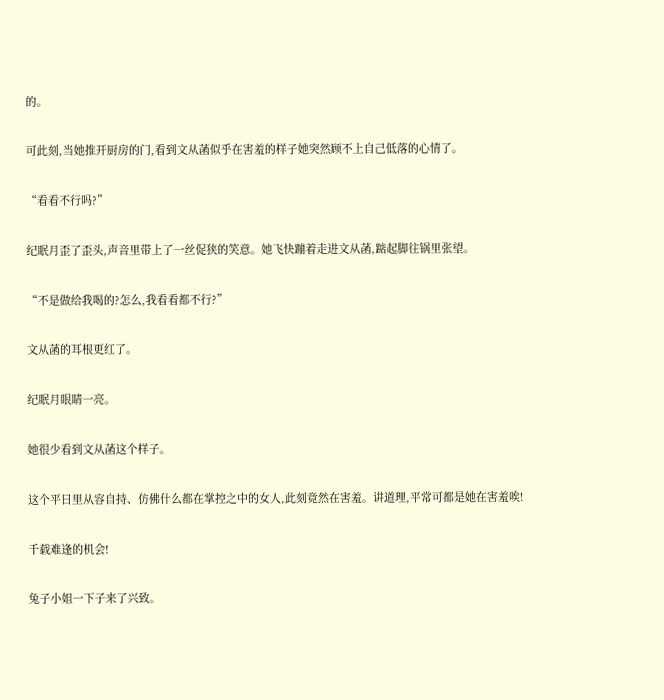的。

可此刻,当她推开厨房的门,看到文从菡似乎在害羞的样子她突然顾不上自己低落的心情了。

“看看不行吗?”

纪眠月歪了歪头,声音里带上了一丝促狭的笑意。她飞快蹦着走进文从菡,踮起脚往锅里张望。

“不是做给我喝的?怎么,我看看都不行?”

文从菡的耳根更红了。

纪眠月眼睛一亮。

她很少看到文从菡这个样子。

这个平日里从容自持、仿佛什么都在掌控之中的女人,此刻竟然在害羞。讲道理,平常可都是她在害羞唉!

千载难逢的机会!

兔子小姐一下子来了兴致。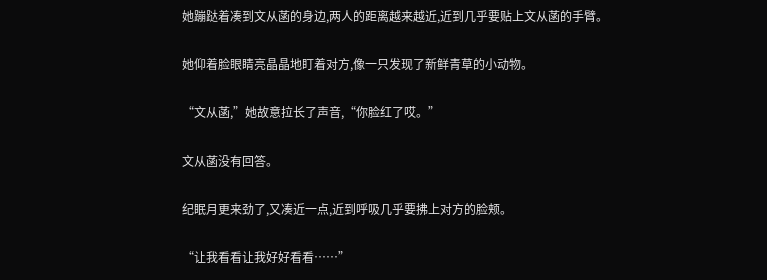她蹦跶着凑到文从菡的身边,两人的距离越来越近,近到几乎要贴上文从菡的手臂。

她仰着脸眼睛亮晶晶地盯着对方,像一只发现了新鲜青草的小动物。

“文从菡,”她故意拉长了声音,“你脸红了哎。”

文从菡没有回答。

纪眠月更来劲了,又凑近一点,近到呼吸几乎要拂上对方的脸颊。

“让我看看让我好好看看……”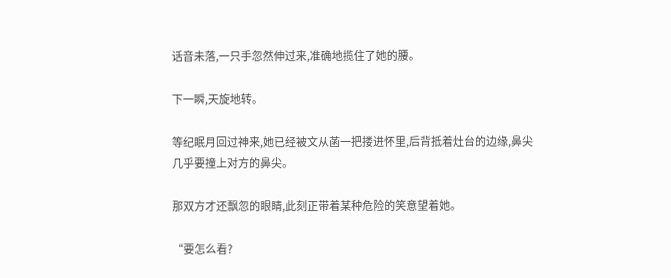话音未落,一只手忽然伸过来,准确地揽住了她的腰。

下一瞬,天旋地转。

等纪眠月回过神来,她已经被文从菡一把搂进怀里,后背抵着灶台的边缘,鼻尖几乎要撞上对方的鼻尖。

那双方才还飘忽的眼睛,此刻正带着某种危险的笑意望着她。

“要怎么看?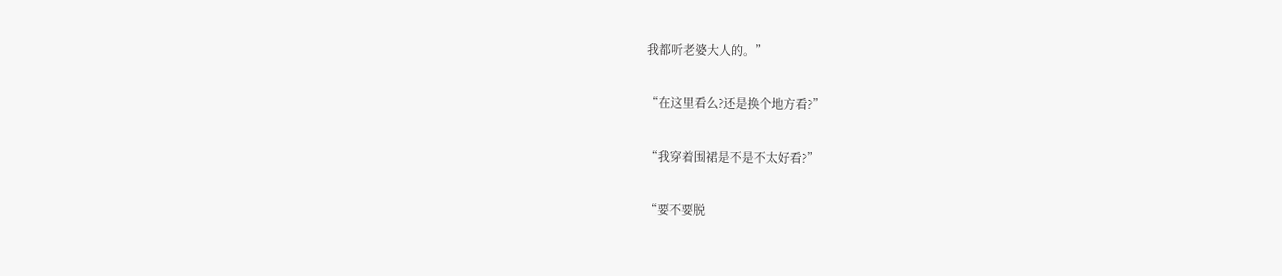我都听老婆大人的。”

“在这里看么?还是换个地方看?”

“我穿着围裙是不是不太好看?”

“要不要脱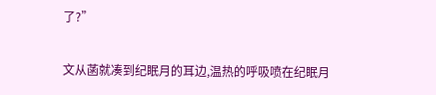了?”

文从菡就凑到纪眠月的耳边,温热的呼吸喷在纪眠月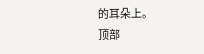的耳朵上。
顶部